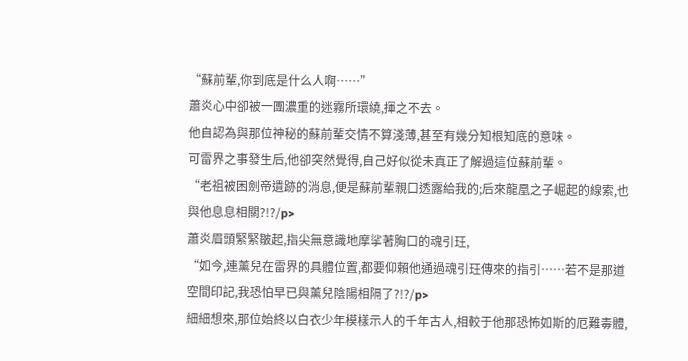“蘇前輩,你到底是什么人啊……”
蕭炎心中卻被一團濃重的迷霧所環繞,揮之不去。
他自認為與那位神秘的蘇前輩交情不算淺薄,甚至有幾分知根知底的意味。
可雷界之事發生后,他卻突然覺得,自己好似從未真正了解過這位蘇前輩。
“老祖被困劍帝遺跡的消息,便是蘇前輩親口透露給我的;后來龍凰之子崛起的線索,也與他息息相關?!?/p>
蕭炎眉頭緊緊皺起,指尖無意識地摩挲著胸口的魂引玨,
“如今,連薰兒在雷界的具體位置,都要仰賴他通過魂引玨傳來的指引……若不是那道空間印記,我恐怕早已與薰兒陰陽相隔了?!?/p>
細細想來,那位始終以白衣少年模樣示人的千年古人,相較于他那恐怖如斯的厄難毒體,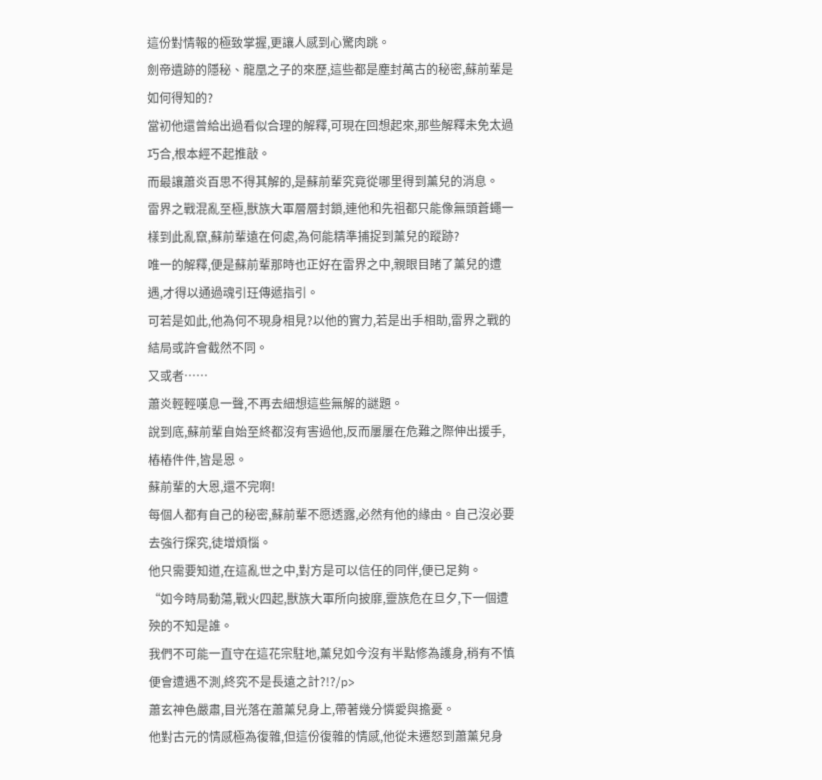這份對情報的極致掌握,更讓人感到心驚肉跳。
劍帝遺跡的隱秘、龍凰之子的來歷,這些都是塵封萬古的秘密,蘇前輩是如何得知的?
當初他還曾給出過看似合理的解釋,可現在回想起來,那些解釋未免太過巧合,根本經不起推敲。
而最讓蕭炎百思不得其解的,是蘇前輩究竟從哪里得到薰兒的消息。
雷界之戰混亂至極,獸族大軍層層封鎖,連他和先祖都只能像無頭蒼蠅一樣到此亂竄,蘇前輩遠在何處,為何能精準捕捉到薰兒的蹤跡?
唯一的解釋,便是蘇前輩那時也正好在雷界之中,親眼目睹了薰兒的遭遇,才得以通過魂引玨傳遞指引。
可若是如此,他為何不現身相見?以他的實力,若是出手相助,雷界之戰的結局或許會截然不同。
又或者……
蕭炎輕輕嘆息一聲,不再去細想這些無解的謎題。
說到底,蘇前輩自始至終都沒有害過他,反而屢屢在危難之際伸出援手,樁樁件件,皆是恩。
蘇前輩的大恩,還不完啊!
每個人都有自己的秘密,蘇前輩不愿透露,必然有他的緣由。自己沒必要去強行探究,徒增煩惱。
他只需要知道,在這亂世之中,對方是可以信任的同伴,便已足夠。
“如今時局動蕩,戰火四起,獸族大軍所向披靡,靈族危在旦夕,下一個遭殃的不知是誰。
我們不可能一直守在這花宗駐地,薰兒如今沒有半點修為護身,稍有不慎便會遭遇不測,終究不是長遠之計?!?/p>
蕭玄神色嚴肅,目光落在蕭薰兒身上,帶著幾分憐愛與擔憂。
他對古元的情感極為復雜,但這份復雜的情感,他從未遷怒到蕭薰兒身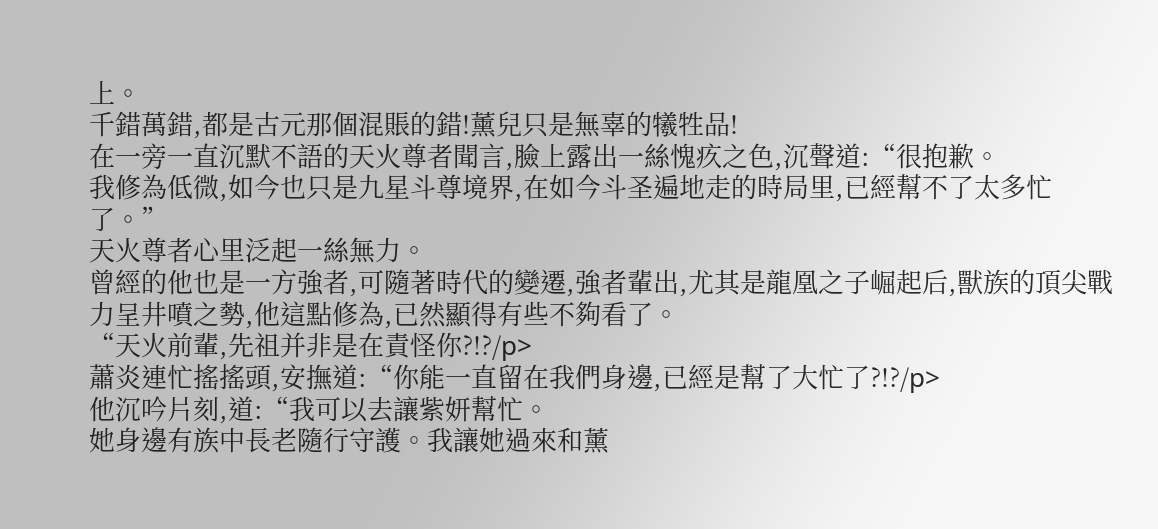上。
千錯萬錯,都是古元那個混賬的錯!薰兒只是無辜的犧牲品!
在一旁一直沉默不語的天火尊者聞言,臉上露出一絲愧疚之色,沉聲道:“很抱歉。
我修為低微,如今也只是九星斗尊境界,在如今斗圣遍地走的時局里,已經幫不了太多忙了。”
天火尊者心里泛起一絲無力。
曾經的他也是一方強者,可隨著時代的變遷,強者輩出,尤其是龍凰之子崛起后,獸族的頂尖戰力呈井噴之勢,他這點修為,已然顯得有些不夠看了。
“天火前輩,先祖并非是在責怪你?!?/p>
蕭炎連忙搖搖頭,安撫道:“你能一直留在我們身邊,已經是幫了大忙了?!?/p>
他沉吟片刻,道:“我可以去讓紫妍幫忙。
她身邊有族中長老隨行守護。我讓她過來和薰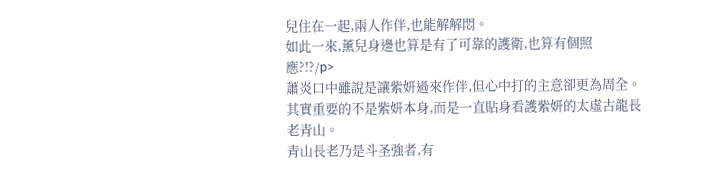兒住在一起,兩人作伴,也能解解悶。
如此一來,薰兒身邊也算是有了可靠的護衛,也算有個照應?!?/p>
蕭炎口中雖說是讓紫妍過來作伴,但心中打的主意卻更為周全。
其實重要的不是紫妍本身,而是一直貼身看護紫妍的太虛古龍長老青山。
青山長老乃是斗圣強者,有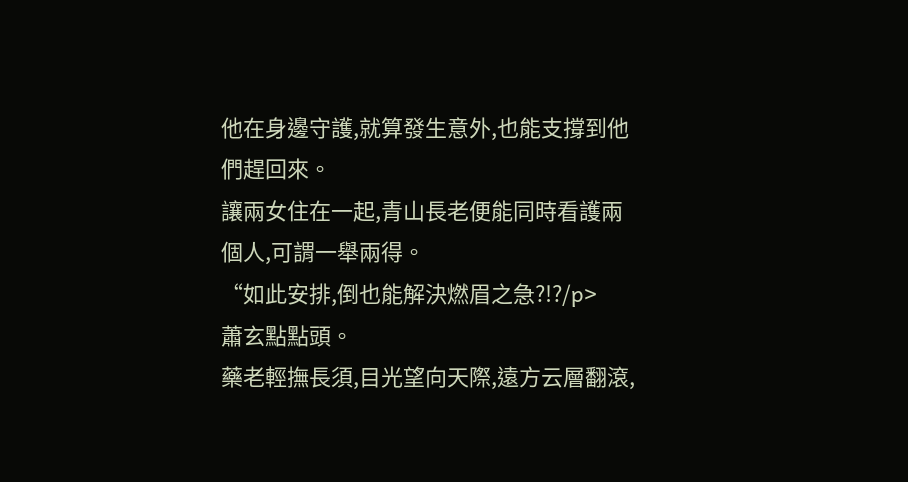他在身邊守護,就算發生意外,也能支撐到他們趕回來。
讓兩女住在一起,青山長老便能同時看護兩個人,可謂一舉兩得。
“如此安排,倒也能解決燃眉之急?!?/p>
蕭玄點點頭。
藥老輕撫長須,目光望向天際,遠方云層翻滾,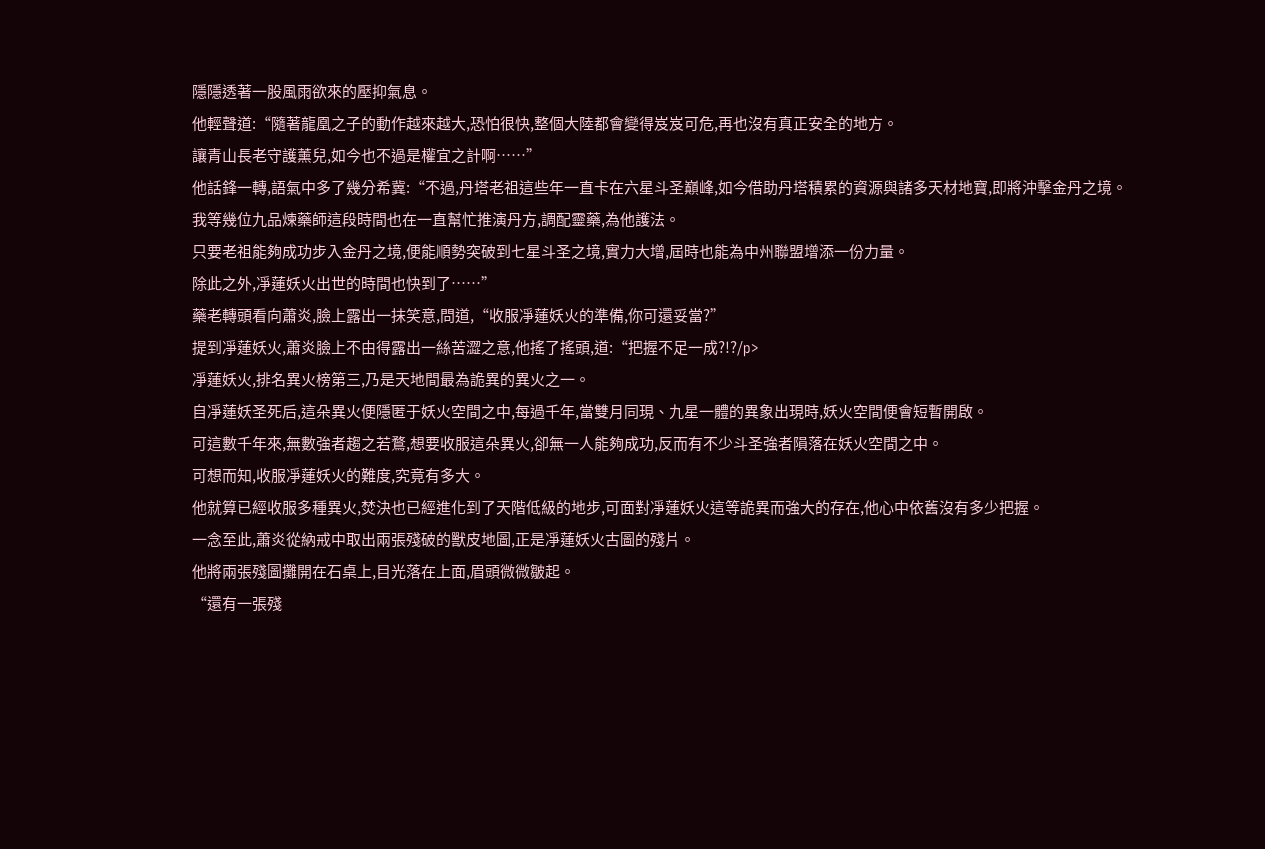隱隱透著一股風雨欲來的壓抑氣息。
他輕聲道:“隨著龍凰之子的動作越來越大,恐怕很快,整個大陸都會變得岌岌可危,再也沒有真正安全的地方。
讓青山長老守護薰兒,如今也不過是權宜之計啊……”
他話鋒一轉,語氣中多了幾分希冀:“不過,丹塔老祖這些年一直卡在六星斗圣巔峰,如今借助丹塔積累的資源與諸多天材地寶,即將沖擊金丹之境。
我等幾位九品煉藥師這段時間也在一直幫忙推演丹方,調配靈藥,為他護法。
只要老祖能夠成功步入金丹之境,便能順勢突破到七星斗圣之境,實力大增,屆時也能為中州聯盟增添一份力量。
除此之外,凈蓮妖火出世的時間也快到了……”
藥老轉頭看向蕭炎,臉上露出一抹笑意,問道,“收服凈蓮妖火的準備,你可還妥當?”
提到凈蓮妖火,蕭炎臉上不由得露出一絲苦澀之意,他搖了搖頭,道:“把握不足一成?!?/p>
凈蓮妖火,排名異火榜第三,乃是天地間最為詭異的異火之一。
自凈蓮妖圣死后,這朵異火便隱匿于妖火空間之中,每過千年,當雙月同現、九星一體的異象出現時,妖火空間便會短暫開啟。
可這數千年來,無數強者趨之若鶩,想要收服這朵異火,卻無一人能夠成功,反而有不少斗圣強者隕落在妖火空間之中。
可想而知,收服凈蓮妖火的難度,究竟有多大。
他就算已經收服多種異火,焚決也已經進化到了天階低級的地步,可面對凈蓮妖火這等詭異而強大的存在,他心中依舊沒有多少把握。
一念至此,蕭炎從納戒中取出兩張殘破的獸皮地圖,正是凈蓮妖火古圖的殘片。
他將兩張殘圖攤開在石桌上,目光落在上面,眉頭微微皺起。
“還有一張殘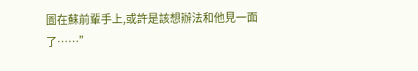圖在蘇前輩手上,或許是該想辦法和他見一面了……”